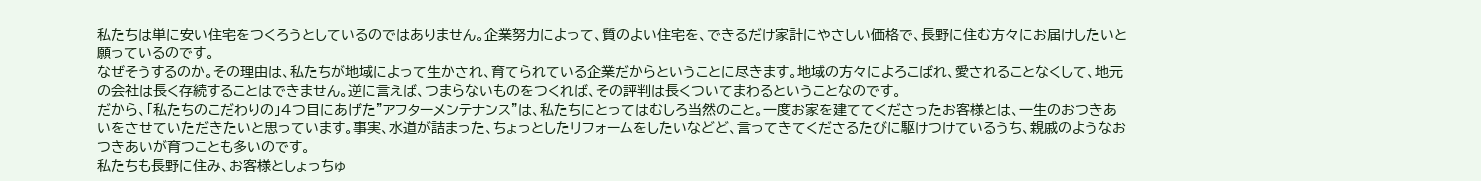私たちは単に安い住宅をつくろうとしているのではありません。企業努力によって、質のよい住宅を、できるだけ家計にやさしい価格で、長野に住む方々にお届けしたいと願っているのです。
なぜそうするのか。その理由は、私たちが地域によって生かされ、育てられている企業だからということに尽きます。地域の方々によろこばれ、愛されることなくして、地元の会社は長く存続することはできません。逆に言えば、つまらないものをつくれば、その評判は長くついてまわるということなのです。
だから、「私たちのこだわりの」4つ目にあげた"アフターメンテナンス"は、私たちにとってはむしろ当然のこと。一度お家を建ててくださったお客様とは、一生のおつきあいをさせていただきたいと思っています。事実、水道が詰まった、ちょっとしたリフォームをしたいなどど、言ってきてくださるたびに駆けつけているうち、親戚のようなおつきあいが育つことも多いのです。
私たちも長野に住み、お客様としょっちゅ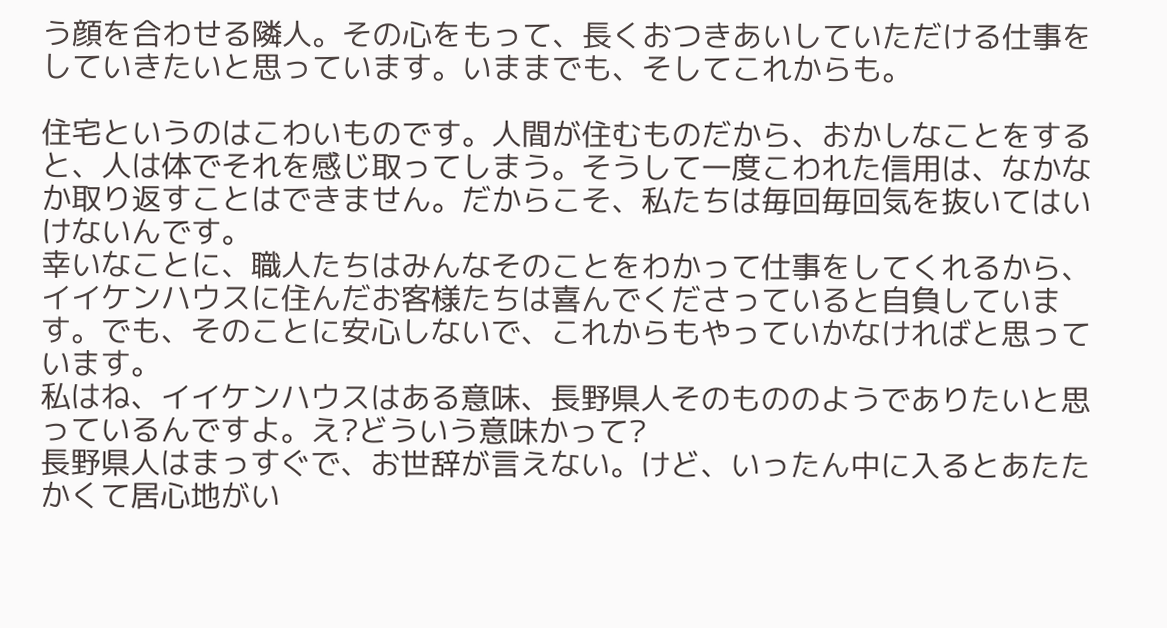う顔を合わせる隣人。その心をもって、長くおつきあいしていただける仕事をしていきたいと思っています。いままでも、そしてこれからも。

住宅というのはこわいものです。人間が住むものだから、おかしなことをすると、人は体でそれを感じ取ってしまう。そうして一度こわれた信用は、なかなか取り返すことはできません。だからこそ、私たちは毎回毎回気を抜いてはいけないんです。
幸いなことに、職人たちはみんなそのことをわかって仕事をしてくれるから、イイケンハウスに住んだお客様たちは喜んでくださっていると自負しています。でも、そのことに安心しないで、これからもやっていかなければと思っています。
私はね、イイケンハウスはある意味、長野県人そのもののようでありたいと思っているんですよ。え?どういう意味かって?
長野県人はまっすぐで、お世辞が言えない。けど、いったん中に入るとあたたかくて居心地がい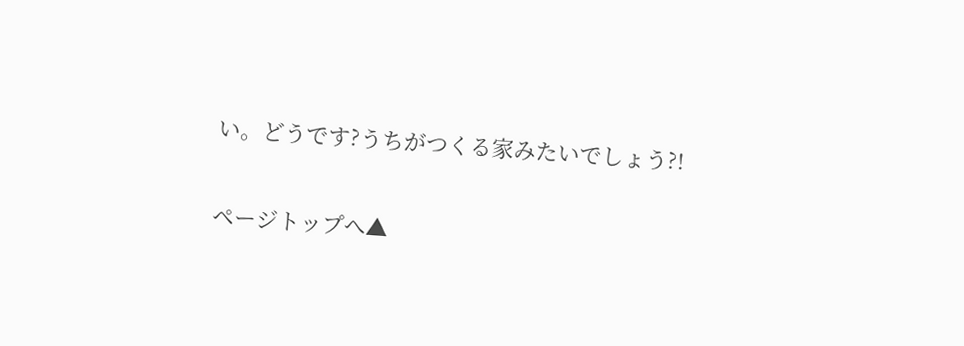い。どうです?うちがつくる家みたいでしょう?!

ページトップへ▲